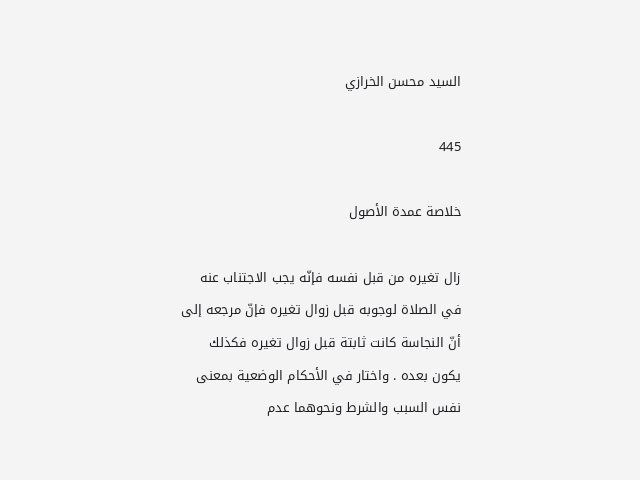السيد محسن الخرازي

445

خلاصة عمدة الأصول

زال تغيره من قبل نفسه فإنّه يجب الاجتناب عنه في الصلاة لوجوبه قبل زوال تغيره فإنّ مرجعه إلى أنّ النجاسة كانت ثابتة قبل زوال تغيره فكذلك يكون بعده . واختار في الأحكام الوضعية بمعنى نفس السبب والشرط ونحوهما عدم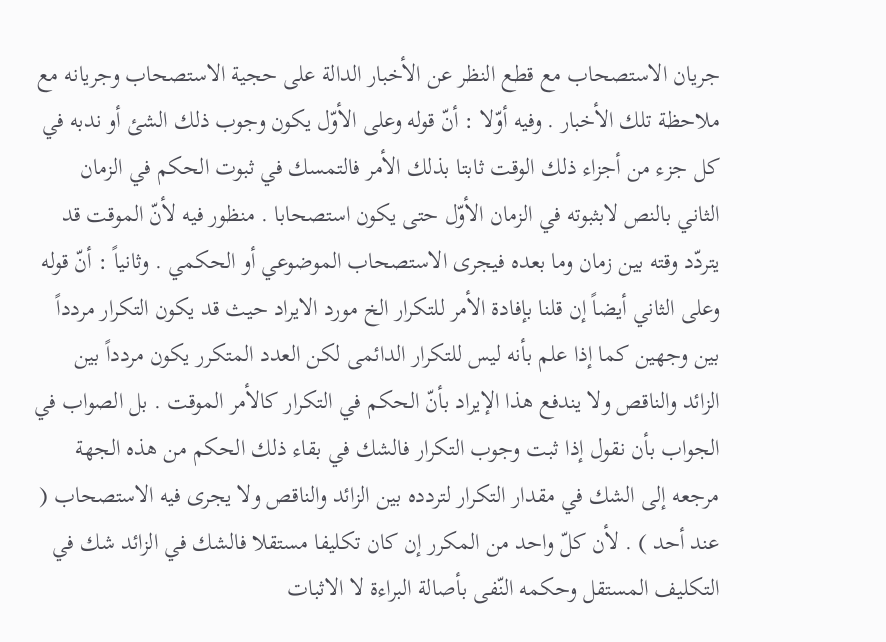جريان الاستصحاب مع قطع النظر عن الأخبار الدالة على حجية الاستصحاب وجريانه مع ملاحظة تلك الأخبار . وفيه أوّلا : أنّ قوله وعلى الأوّل يكون وجوب ذلك الشئ أو ندبه في كل جزء من أجزاء ذلك الوقت ثابتا بذلك الأمر فالتمسك في ثبوت الحكم في الزمان الثاني بالنص لابثبوته في الزمان الأوّل حتى يكون استصحابا . منظور فيه لأنّ الموقت قد يتردّد وقته بين زمان وما بعده فيجرى الاستصحاب الموضوعي أو الحكمي . وثانياً : أنّ قوله وعلى الثاني أيضاً إن قلنا بإفادة الأمر للتكرار الخ مورد الايراد حيث قد يكون التكرار مردداً بين وجهين كما إذا علم بأنه ليس للتكرار الدائمى لكن العدد المتكرر يكون مردداً بين الزائد والناقص ولا يندفع هذا الإيراد بأنّ الحكم في التكرار كالأمر الموقت . بل الصواب في الجواب بأن نقول إذا ثبت وجوب التكرار فالشك في بقاء ذلك الحكم من هذه الجهة مرجعه إلى الشك في مقدار التكرار لتردده بين الزائد والناقص ولا يجرى فيه الاستصحاب ( عند أحد ) . لأن كلّ واحد من المكرر إن كان تكليفا مستقلا فالشك في الزائد شك في التكليف المستقل وحكمه النّفى بأصالة البراءة لا الاثبات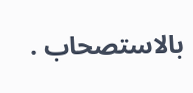بالاستصحاب .